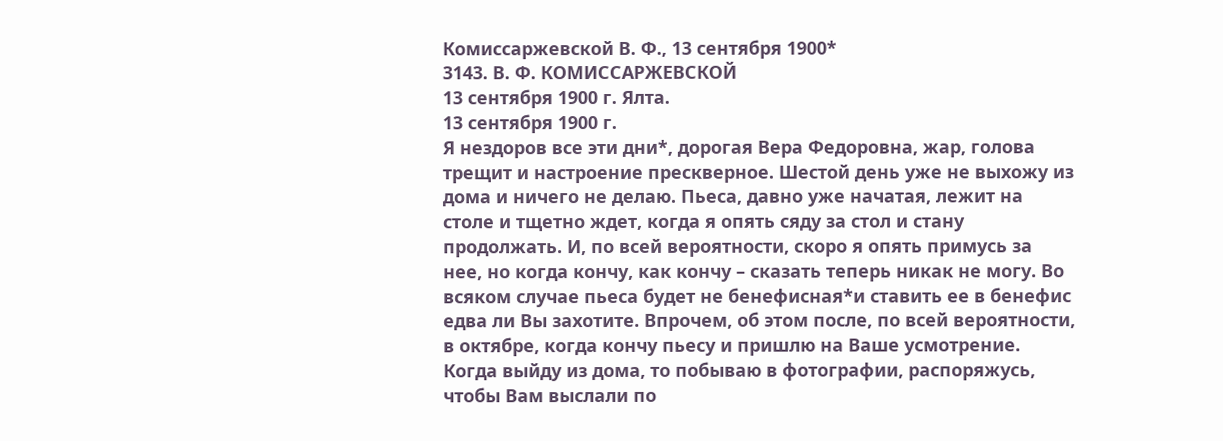Комиссаржевской В. Ф., 13 сентября 1900*
3143. В. Ф. КОМИССАРЖЕВСКОЙ
13 сентября 1900 г. Ялта.
13 сентября 1900 г.
Я нездоров все эти дни*, дорогая Вера Федоровна, жар, голова трещит и настроение прескверное. Шестой день уже не выхожу из дома и ничего не делаю. Пьеса, давно уже начатая, лежит на столе и тщетно ждет, когда я опять сяду за стол и стану продолжать. И, по всей вероятности, скоро я опять примусь за нее, но когда кончу, как кончу – сказать теперь никак не могу. Во всяком случае пьеса будет не бенефисная*и ставить ее в бенефис едва ли Вы захотите. Впрочем, об этом после, по всей вероятности, в октябре, когда кончу пьесу и пришлю на Ваше усмотрение.
Когда выйду из дома, то побываю в фотографии, распоряжусь, чтобы Вам выслали по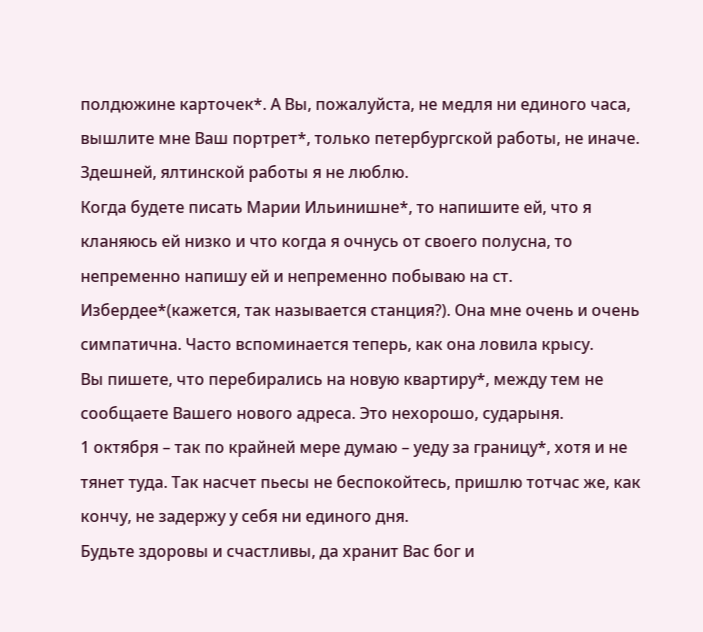полдюжине карточек*. А Вы, пожалуйста, не медля ни единого часа, вышлите мне Ваш портрет*, только петербургской работы, не иначе. Здешней, ялтинской работы я не люблю.
Когда будете писать Марии Ильинишне*, то напишите ей, что я кланяюсь ей низко и что когда я очнусь от своего полусна, то непременно напишу ей и непременно побываю на ст. Избердее*(кажется, так называется станция?). Она мне очень и очень симпатична. Часто вспоминается теперь, как она ловила крысу.
Вы пишете, что перебирались на новую квартиру*, между тем не сообщаете Вашего нового адреса. Это нехорошо, сударыня.
1 октября – так по крайней мере думаю – уеду за границу*, хотя и не тянет туда. Так насчет пьесы не беспокойтесь, пришлю тотчас же, как кончу, не задержу у себя ни единого дня.
Будьте здоровы и счастливы, да хранит Вас бог и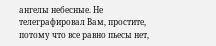ангелы небесные. Не телеграфировал Вам, простите, потому что все равно пьесы нет,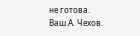не готова.
Ваш А. Чехов.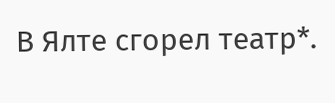В Ялте сгорел театр*.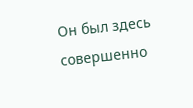Он был здесь совершенно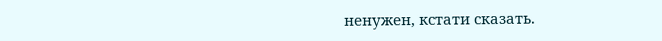ненужен, кстати сказать.